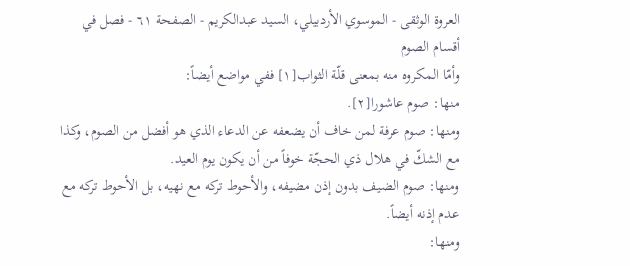العروة الوثقى - الموسوي الأردبيلي، السيد عبدالكريم - الصفحة ٦١ - فصل في أقسام الصوم
وأمّا المكروه منه بمعنى قلّة الثواب[١] ففي مواضع أيضاً:
منها: صوم عاشورا[٢].
ومنها: صوم عرفة لمن خاف أن يضعفه عن الدعاء الذي هو أفضل من الصوم، وكذا مع الشكّ في هلال ذي الحجّة خوفاً من أن يكون يوم العيد.
ومنها: صوم الضيف بدون إذن مضيفه، والأحوط تركه مع نهيه، بل الأحوط تركه مع عدم إذنه أيضاً.
ومنها: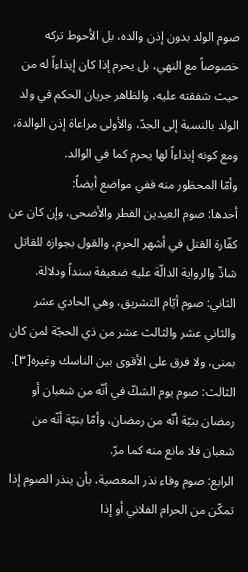صوم الولد بدون إذن والده، بل الأحوط تركه خصوصاً مع النهي، بل يحرم إذا كان إيذاءاً له من حيث شفقته عليه، والظاهر جريان الحكم في ولد الولد بالنسبة إلى الجدّ، والأولى مراعاة إذن الوالدة، ومع كونه إيذاءاً لها يحرم كما في الوالد.
وأمّا المحظور منه ففي مواضع أيضاً:
أحدها: صوم العيدين الفطر والأضحى، وإن كان عن كفّارة القتل في أشهر الحرم، والقول بجوازه للقاتل شاذّ والرواية الدالّة عليه ضعيفة سنداً ودلالة.
الثاني: صوم أيّام التشريق، وهي الحادي عشر والثاني عشر والثالث عشر من ذي الحجّة لمن كان بمنى، ولا فرق على الأقوى بين الناسك وغيره[٣].
الثالث: صوم يوم الشكّ في أنّه من شعبان أو رمضان بنيّة أنّه من رمضان، وأمّا بنيّة أنّه من شعبان فلا مانع منه كما مرّ.
الرابع: صوم وفاء نذر المعصية، بأن ينذر الصوم إذا تمكّن من الحرام الفلاني أو إذا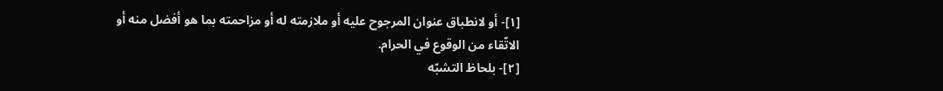[١]- أو لانطباق عنوان المرجوح عليه أو ملازمته له أو مزاحمته بما هو أفضل منه أو الاتّقاء من الوقوع في الحرام.
[٢]- بلحاظ التشبّه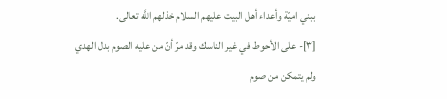ببني اميّة وأعداء أهل البيت عليهم السلام خذلهم اللَّه تعالى.
[٣]- على الأحوط في غير الناسك وقد مرّ أنّ من عليه الصوم بدل الهدي ولم يتمكن من صوم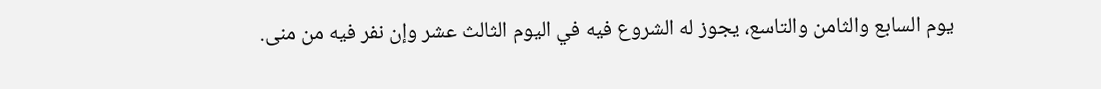يوم السابع والثامن والتاسع، يجوز له الشروع فيه في اليوم الثالث عشر وإن نفر فيه من منى.